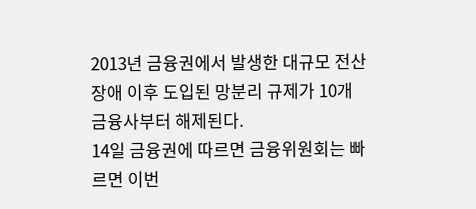2013년 금융권에서 발생한 대규모 전산장애 이후 도입된 망분리 규제가 10개 금융사부터 해제된다.
14일 금융권에 따르면 금융위원회는 빠르면 이번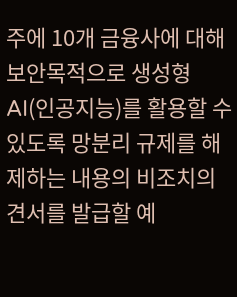주에 10개 금융사에 대해 보안목적으로 생성형 AI(인공지능)를 활용할 수 있도록 망분리 규제를 해제하는 내용의 비조치의견서를 발급할 예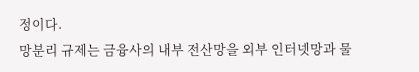정이다.
망분리 규제는 금융사의 내부 전산망을 외부 인터넷망과 물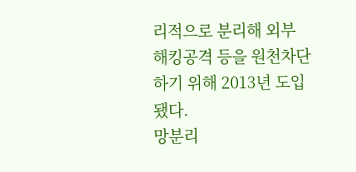리적으로 분리해 외부 해킹공격 등을 원천차단하기 위해 2013년 도입됐다.
망분리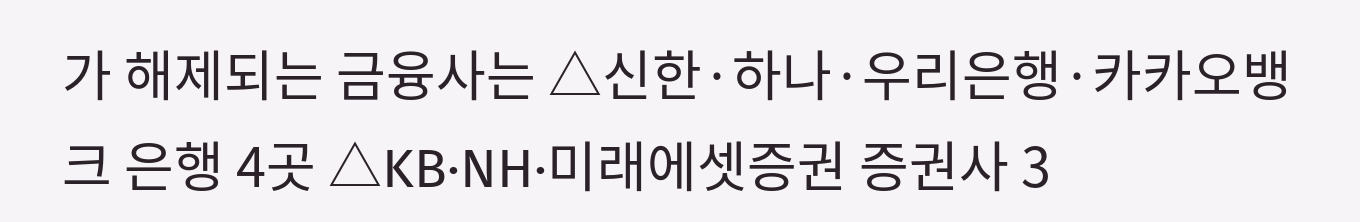가 해제되는 금융사는 △신한·하나·우리은행·카카오뱅크 은행 4곳 △KB·NH·미래에셋증권 증권사 3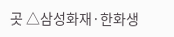곳 △삼성화재·한화생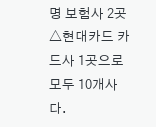명 보험사 2곳 △현대카드 카드사 1곳으로 모두 10개사다.